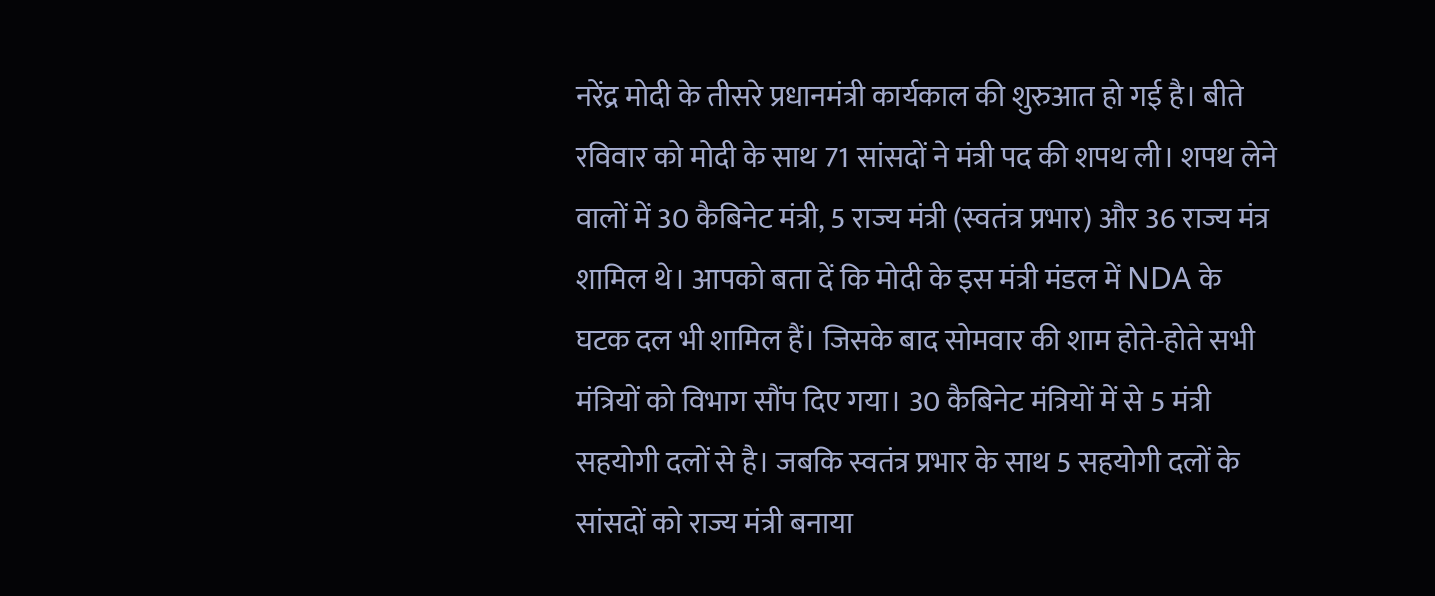नरेंद्र मोदी के तीसरे प्रधानमंत्री कार्यकाल की शुरुआत हो गई है। बीते रविवार को मोदी के साथ 71 सांसदों ने मंत्री पद की शपथ ली। शपथ लेने वालों में 30 कैबिनेट मंत्री, 5 राज्य मंत्री (स्वतंत्र प्रभार) और 36 राज्य मंत्र शामिल थे। आपको बता दें कि मोदी के इस मंत्री मंडल में NDA के घटक दल भी शामिल हैं। जिसके बाद सोमवार की शाम होते-होते सभी मंत्रियों को विभाग सौंप दिए गया। 30 कैबिनेट मंत्रियों में से 5 मंत्री सहयोगी दलों से है। जबकि स्वतंत्र प्रभार के साथ 5 सहयोगी दलों के सांसदों को राज्य मंत्री बनाया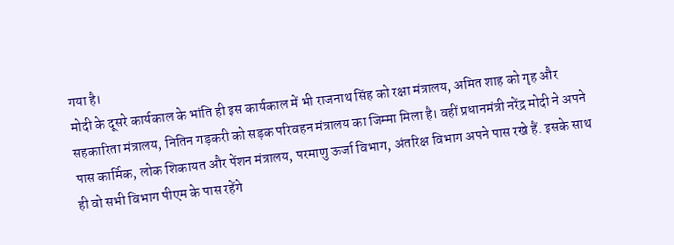गया है।
मोदी के दूसरे कार्यकाल के भांति ही इस कार्यकाल में भी राजनाथ सिंह को रक्षा मंत्रालय, अमित शाह को गृह और सहकारिता मंत्रालय, नितिन गड़करी को सड़क परिवहन मंत्रालय का जिम्मा मिला है। वहीं प्रधानमंत्री नरेंद्र मोदी ने अपने पास कार्मिक, लोक शिकायत और पेंशन मंत्रालय, परमाणु ऊर्जा विभाग, अंतरिक्ष विभाग अपने पास रखे हैं. इसके साथ ही वो सभी विभाग पीएम के पास रहेंगे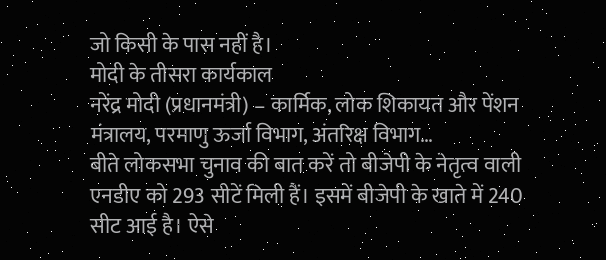जो किसी के पास नहीं है।
मोदी के तीसरा कार्यकाल
नरेंद्र मोदी (प्रधानमंत्री) – कार्मिक, लोक शिकायत और पेंशन मंत्रालय, परमाणु ऊर्जा विभाग, अंतरिक्ष विभाग…
बीते लोकसभा चुनाव की बात करें तो बीजेपी के नेतृत्व वाली एनडीए को 293 सीटें मिली हैं। इसमें बीजेपी के खाते में 240 सीट आई है। ऐसे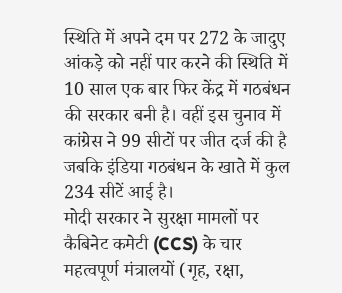स्थिति में अपने दम पर 272 के जादुए आंकड़े को नहीं पार करने की स्थिति में 10 साल एक बार फिर केंद्र में गठबंधन की सरकार बनी है। वहीं इस चुनाव में कांग्रेस ने 99 सीटों पर जीत दर्ज की है जबकि इंडिया गठबंधन के खाते में कुल 234 सीटें आई है।
मोदी सरकार ने सुरक्षा मामलों पर कैबिनेट कमेटी (CCS) के चार महत्वपूर्ण मंत्रालयों (गृह, रक्षा,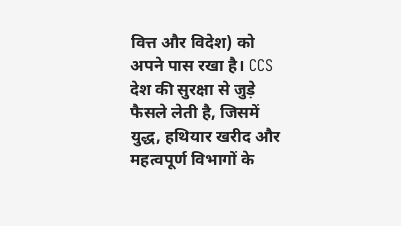वित्त और विदेश) को अपने पास रखा है। CCS देश की सुरक्षा से जुड़े फैसले लेती है, जिसमें युद्ध, हथियार खरीद और महत्वपूर्ण विभागों के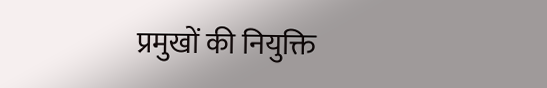प्रमुखों की नियुक्ति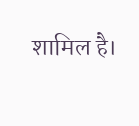शामिल है।